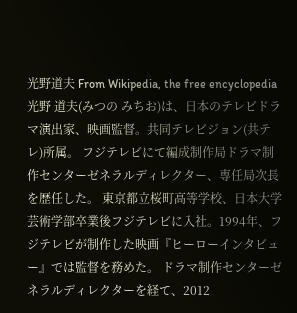光野道夫 From Wikipedia, the free encyclopedia 光野 道夫(みつの みちお)は、日本のテレビドラマ演出家、映画監督。共同テレビジョン(共テレ)所属。 フジテレビにて編成制作局ドラマ制作センターゼネラルディレクター、専任局次長を歴任した。 東京都立桜町高等学校、日本大学芸術学部卒業後フジテレビに入社。1994年、フジテレビが制作した映画『ヒーローインタビュー』では監督を務めた。 ドラマ制作センターゼネラルディレクターを経て、2012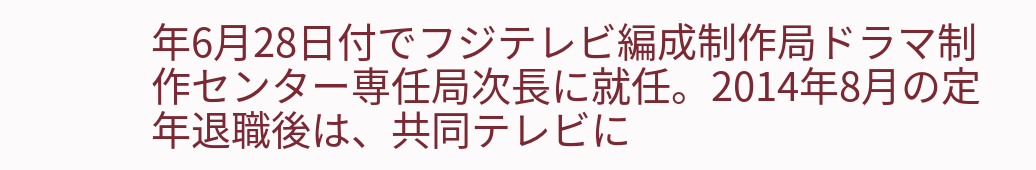年6月28日付でフジテレビ編成制作局ドラマ制作センター専任局次長に就任。2014年8月の定年退職後は、共同テレビに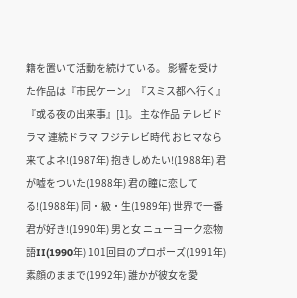籍を置いて活動を続けている。 影響を受けた作品は『市民ケーン』『スミス都へ行く』『或る夜の出来事』[1]。 主な作品 テレビドラマ 連続ドラマ フジテレビ時代 おヒマなら来てよネ!(1987年) 抱きしめたい!(1988年) 君が嘘をついた(1988年) 君の瞳に恋してる!(1988年) 同・級・生(1989年) 世界で一番君が好き!(1990年) 男と女 ニューヨーク恋物語II(1990年) 101回目のプロポーズ(1991年) 素顔のままで(1992年) 誰かが彼女を愛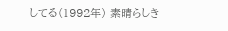してる(1992年) 素晴らしき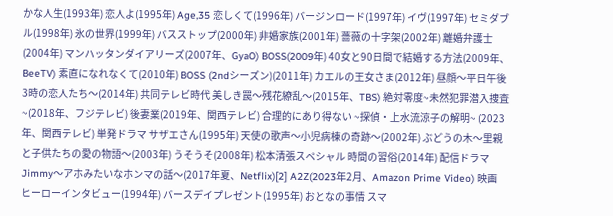かな人生(1993年) 恋人よ(1995年) Age,35 恋しくて(1996年) バージンロード(1997年) イヴ(1997年) セミダブル(1998年) 氷の世界(1999年) バスストップ(2000年) 非婚家族(2001年) 薔薇の十字架(2002年) 離婚弁護士(2004年) マンハッタンダイアリーズ(2007年、GyaO) BOSS(2009年) 40女と90日間で結婚する方法(2009年、BeeTV) 素直になれなくて(2010年) BOSS (2ndシーズン)(2011年) カエルの王女さま(2012年) 昼顔〜平日午後3時の恋人たち〜(2014年) 共同テレビ時代 美しき罠〜残花繚乱〜(2015年、TBS) 絶対零度~未然犯罪潜入捜査~(2018年、フジテレビ) 後妻業(2019年、関西テレビ) 合理的にあり得ない ~探偵・上水流涼子の解明~ (2023年、関西テレビ) 単発ドラマ サザエさん(1995年) 天使の歌声〜小児病棟の奇跡〜(2002年) ぶどうの木〜里親と子供たちの愛の物語〜(2003年) うそうそ(2008年) 松本清張スペシャル 時間の習俗(2014年) 配信ドラマ Jimmy〜アホみたいなホンマの話〜(2017年夏、Netflix)[2] A2Z(2023年2月、Amazon Prime Video) 映画 ヒーローインタビュー(1994年) バースデイプレゼント(1995年) おとなの事情 スマ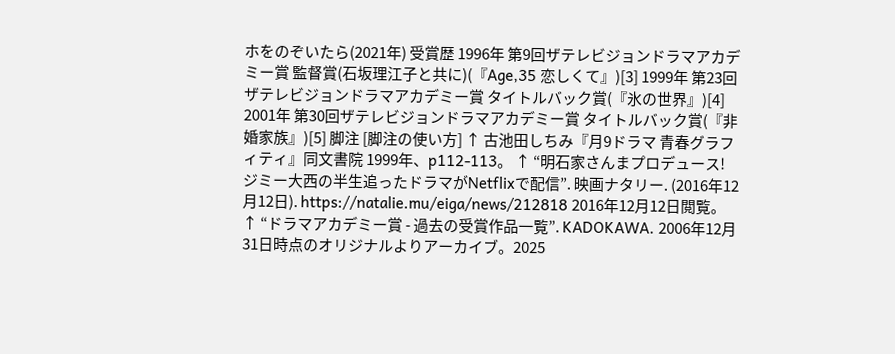ホをのぞいたら(2021年) 受賞歴 1996年 第9回ザテレビジョンドラマアカデミー賞 監督賞(石坂理江子と共に)(『Age,35 恋しくて』)[3] 1999年 第23回ザテレビジョンドラマアカデミー賞 タイトルバック賞(『氷の世界』)[4] 2001年 第30回ザテレビジョンドラマアカデミー賞 タイトルバック賞(『非婚家族』)[5] 脚注 [脚注の使い方] ↑ 古池田しちみ『月9ドラマ 青春グラフィティ』同文書院 1999年、p112-113。 ↑ “明石家さんまプロデュース!ジミー大西の半生追ったドラマがNetflixで配信”. 映画ナタリー. (2016年12月12日). https://natalie.mu/eiga/news/212818 2016年12月12日閲覧。 ↑ “ドラマアカデミー賞 - 過去の受賞作品一覧”. KADOKAWA. 2006年12月31日時点のオリジナルよりアーカイブ。2025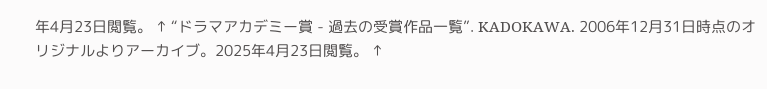年4月23日閲覧。 ↑ “ドラマアカデミー賞 - 過去の受賞作品一覧”. KADOKAWA. 2006年12月31日時点のオリジナルよりアーカイブ。2025年4月23日閲覧。 ↑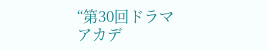“第30回ドラマアカデ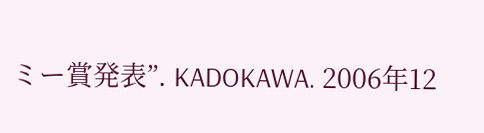ミー賞発表”. KADOKAWA. 2006年12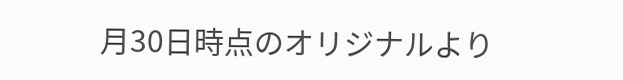月30日時点のオリジナルより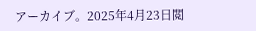アーカイブ。2025年4月23日閲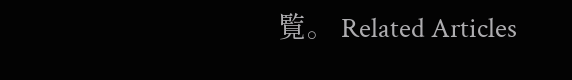覧。 Related Articles